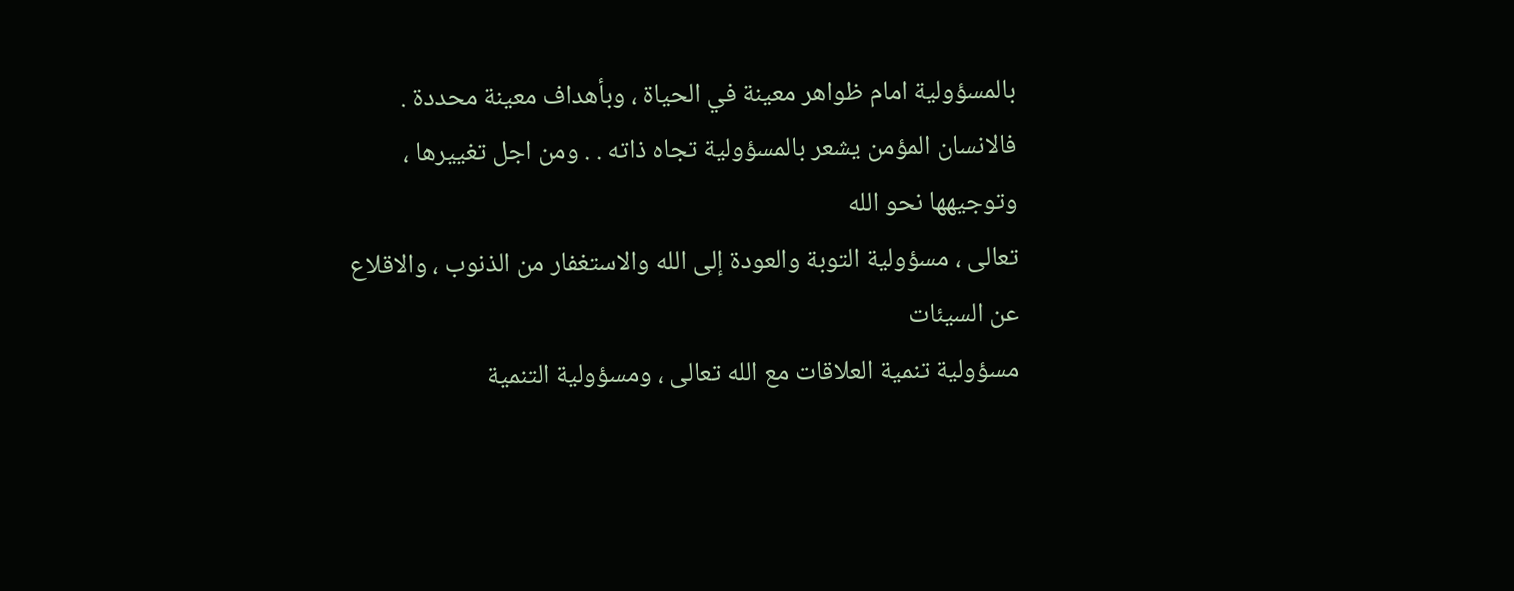بالمسؤولية امام ظواهر معينة في الحياة ، وبأهداف معينة محددة .
فالانسان المؤمن يشعر بالمسؤولية تجاه ذاته . . ومن اجل تغييرها ، وتوجيهها نحو الله
تعالى ، مسؤولية التوبة والعودة إلى الله والاستغفار من الذنوب ، والاقلاع عن السيئات
مسؤولية تنمية العلاقات مع الله تعالى ، ومسؤولية التنمية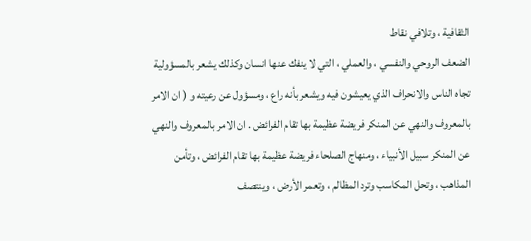الثقافية ، وتلافي نقاط
الضعف الروحي والنفسي ، والعملي ، التي لا ينفك عنها انسان وكذلك يشعر بالمسؤولية
تجاه الناس والانحراف الذي يعيشون فيه ويشعر بأنه راع ، ومسؤول عن رعيته و ( ان الامر
بالمعروف والنهي عن المنكر فريضة عظيمة بها تقام الفرائض . ان الامر بالمعروف والنهي
عن المنكر سبيل الأنبياء ، ومنهاج الصلحاء فريضة عظيمة بها تقام الفرائض ، وتأمن
المذاهب ، وتحل المكاسب وترد المظالم ، وتعمر الأرض ، وينتصف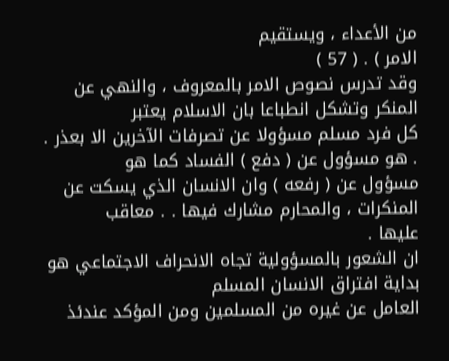من الأعداء ، ويستقيم
الامر ) . ( 57 )
وقد تدرس نصوص الامر بالمعروف ، والنهي عن المنكر وتشكل انطباعا بان الاسلام يعتبر
كل فرد مسلم مسؤولا عن تصرفات الآخرين الا بعذر . . هو مسؤول عن ( دفع ) الفساد كما هو
مسؤول عن ( رفعه ) وان الانسان الذي يسكت عن المنكرات ، والمحارم مشارك فيها . . معاقب
عليها .
ان الشعور بالمسؤولية تجاه الانحراف الاجتماعي هو بداية افتراق الانسان المسلم
العامل عن غيره من المسلمين ومن المؤكد عندئذ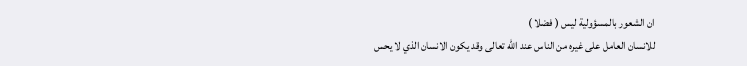ان الشعور بالمسؤولية ليس ( فضلا )
للانسان العامل على غيره من الناس عند الله تعالى وقد يكون الانسان الذي لا يحس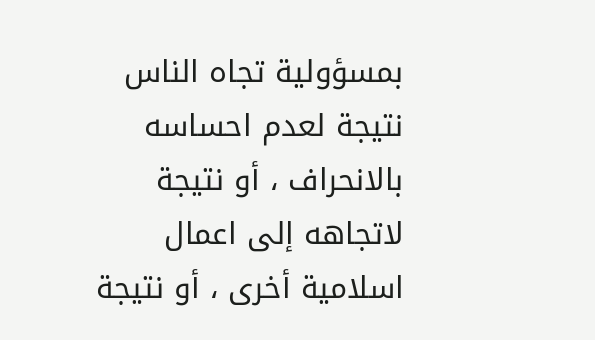بمسؤولية تجاه الناس نتيجة لعدم احساسه بالانحراف ، أو نتيجة لاتجاهه إلى اعمال
اسلامية أخرى ، أو نتيجة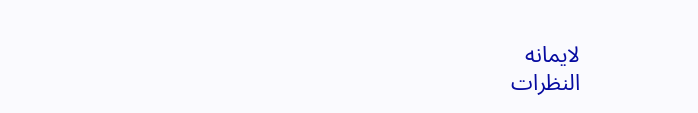لايمانه
النظرات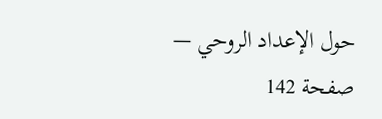حول الإعداد الروحي — صفحة 142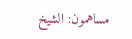مساهمون: الشيخ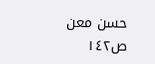حسن معن
ص١٤٢